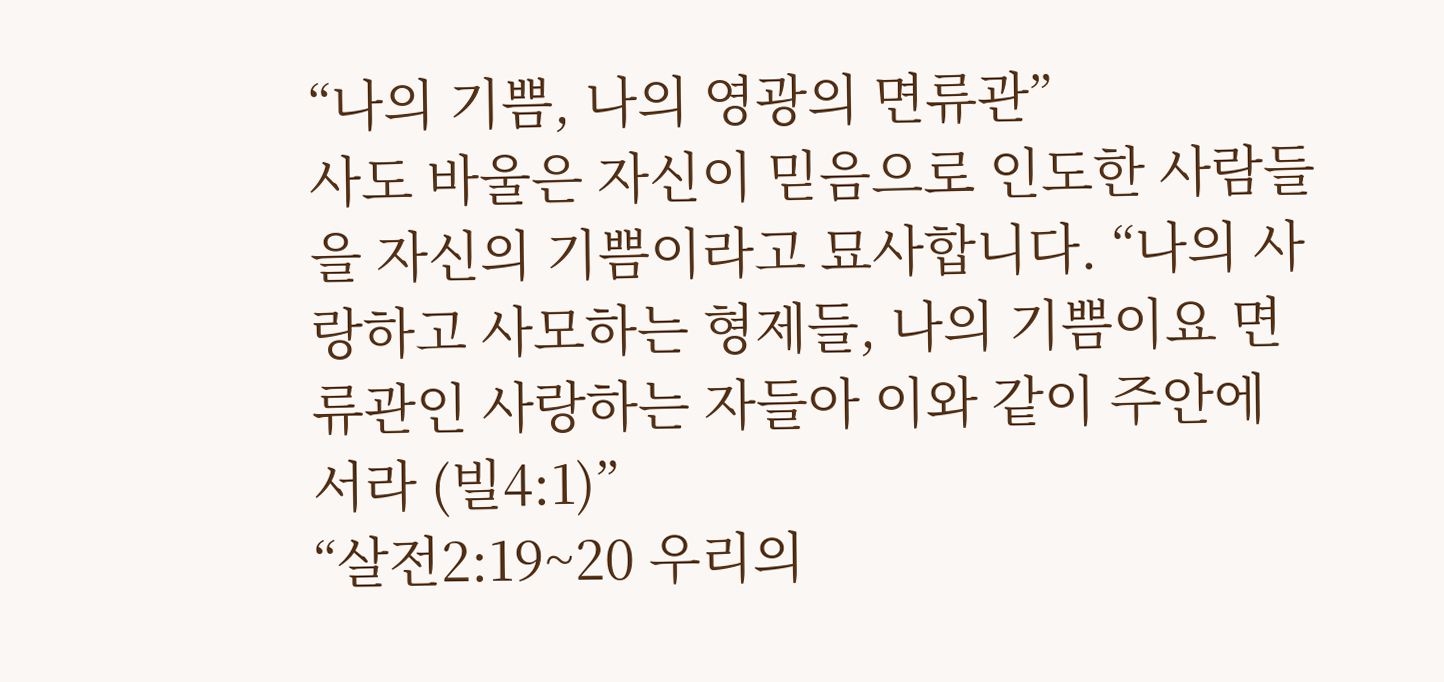“나의 기쁨, 나의 영광의 면류관”
사도 바울은 자신이 믿음으로 인도한 사람들을 자신의 기쁨이라고 묘사합니다. “나의 사랑하고 사모하는 형제들, 나의 기쁨이요 면류관인 사랑하는 자들아 이와 같이 주안에 서라 (빌4:1)”
“살전2:19~20 우리의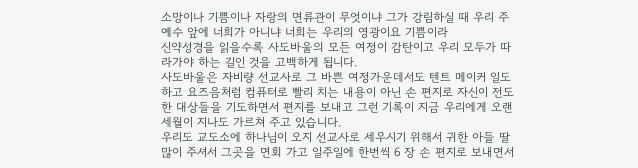소망이나 기쁨이나 자랑의 면류관이 무엇이냐 그가 강림하실 때 우리 주 예수 앞에 너희가 아니냐 너희는 우리의 영광이요 기쁨이라
신약성경을 읽을수록 사도바울의 모든 여정이 감탄이고 우리 모두가 따라가야 하는 길인 것을 고백하게 됩니다.
사도바울은 자비량 선교사로 그 바쁜 여정가운데서도 텐트 메이커 일도 하고 요즈음처럼 컴퓨터로 빨리 치는 내용이 아닌 손 편지로 자신이 전도한 대상들을 기도하면서 편지를 보내고 그런 기록이 지금 우리에게 오랜 세월이 지나도 가르쳐 주고 있습니다.
우리도 교도소에 하나님이 오지 선교사로 세우시기 위해서 귀한 아들 딸 많이 주셔서 그곳을 면회 가고 일주일에 한번씩 6 장 손 편지로 보내면서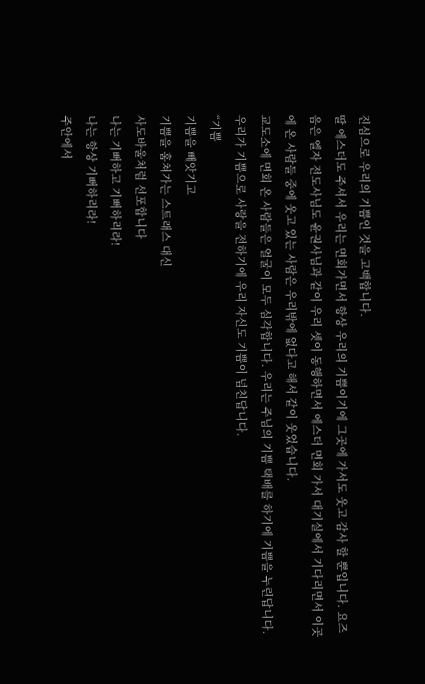진심으로 우리의 기쁨인 것을 고백합니다.
딸 에스더도 주셔서 우리는 면회가면서 항상 우리의 기쁨이기에 그곳에 가서도 웃고 감사 할 뿐입니다. 요즈음은 엘자 전도사님도 윤권사님과 같이 우리 셋이 동행하면서 에스더 면회 가서 대기실에서 기다리면서 이곳에 온 사람들 중에 웃고 있는 사람은 우리밖에 없다고 해서 같이 웃었습니다.
교도소에 면회 온 사람들은 얼굴이 모두 심각합니다. 우리는 주님의 기쁨 택배를 하기에 기쁨을 누린답니다. 우리가 기쁨으로 사랑을 전하기에 우리 자신도 기쁨이 넘친답니다.
“기쁨
기쁨을 빼앗기고
기쁨을 훔쳐가는 스트래스 대신
사도바울처럼 선포합니다
나는 기뻐하고 기뻐하리라!
나는 항상 기뻐하리라!
주안에서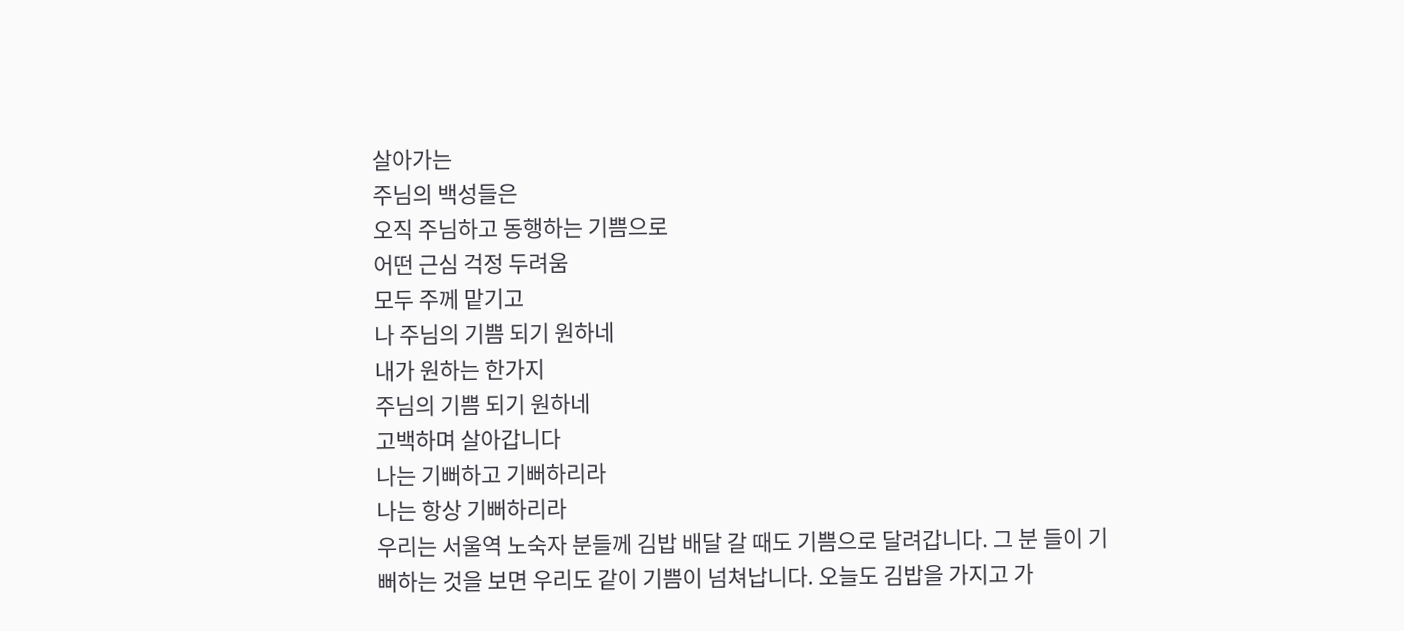살아가는
주님의 백성들은
오직 주님하고 동행하는 기쁨으로
어떤 근심 걱정 두려움
모두 주께 맡기고
나 주님의 기쁨 되기 원하네
내가 원하는 한가지
주님의 기쁨 되기 원하네
고백하며 살아갑니다
나는 기뻐하고 기뻐하리라
나는 항상 기뻐하리라
우리는 서울역 노숙자 분들께 김밥 배달 갈 때도 기쁨으로 달려갑니다. 그 분 들이 기뻐하는 것을 보면 우리도 같이 기쁨이 넘쳐납니다. 오늘도 김밥을 가지고 가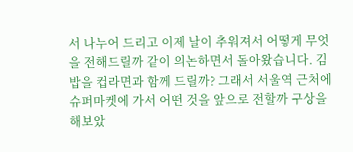서 나누어 드리고 이제 날이 추워져서 어떻게 무엇을 전해드릴까 같이 의논하면서 돌아왔습니다. 김밥을 컵라면과 함께 드릴까? 그래서 서울역 근처에 슈퍼마켓에 가서 어떤 것을 앞으로 전할까 구상을 해보았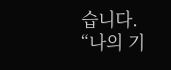습니다.
“나의 기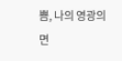쁨, 나의 영광의 면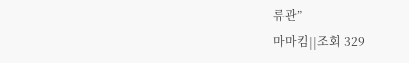류관”
마마킴||조회 329